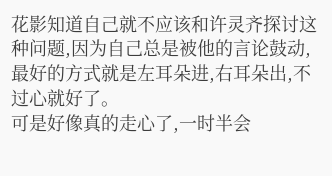花影知道自己就不应该和许灵齐探讨这种问题,因为自己总是被他的言论鼓动,最好的方式就是左耳朵进,右耳朵出,不过心就好了。
可是好像真的走心了,一时半会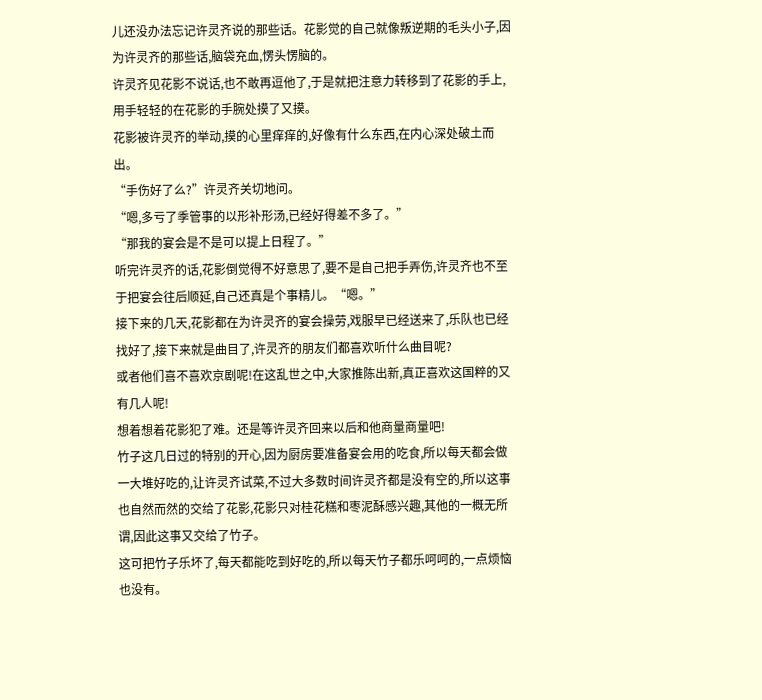儿还没办法忘记许灵齐说的那些话。花影觉的自己就像叛逆期的毛头小子,因为许灵齐的那些话,脑袋充血,愣头愣脑的。
许灵齐见花影不说话,也不敢再逗他了,于是就把注意力转移到了花影的手上,用手轻轻的在花影的手腕处摸了又摸。
花影被许灵齐的举动,摸的心里痒痒的,好像有什么东西,在内心深处破土而出。
“手伤好了么?”许灵齐关切地问。
“嗯,多亏了季管事的以形补形汤,已经好得差不多了。”
“那我的宴会是不是可以提上日程了。”
听完许灵齐的话,花影倒觉得不好意思了,要不是自己把手弄伤,许灵齐也不至于把宴会往后顺延,自己还真是个事精儿。“嗯。”
接下来的几天,花影都在为许灵齐的宴会操劳,戏服早已经送来了,乐队也已经找好了,接下来就是曲目了,许灵齐的朋友们都喜欢听什么曲目呢?
或者他们喜不喜欢京剧呢!在这乱世之中,大家推陈出新,真正喜欢这国粹的又有几人呢!
想着想着花影犯了难。还是等许灵齐回来以后和他商量商量吧!
竹子这几日过的特别的开心,因为厨房要准备宴会用的吃食,所以每天都会做一大堆好吃的,让许灵齐试菜,不过大多数时间许灵齐都是没有空的,所以这事也自然而然的交给了花影,花影只对桂花糕和枣泥酥感兴趣,其他的一概无所谓,因此这事又交给了竹子。
这可把竹子乐坏了,每天都能吃到好吃的,所以每天竹子都乐呵呵的,一点烦恼也没有。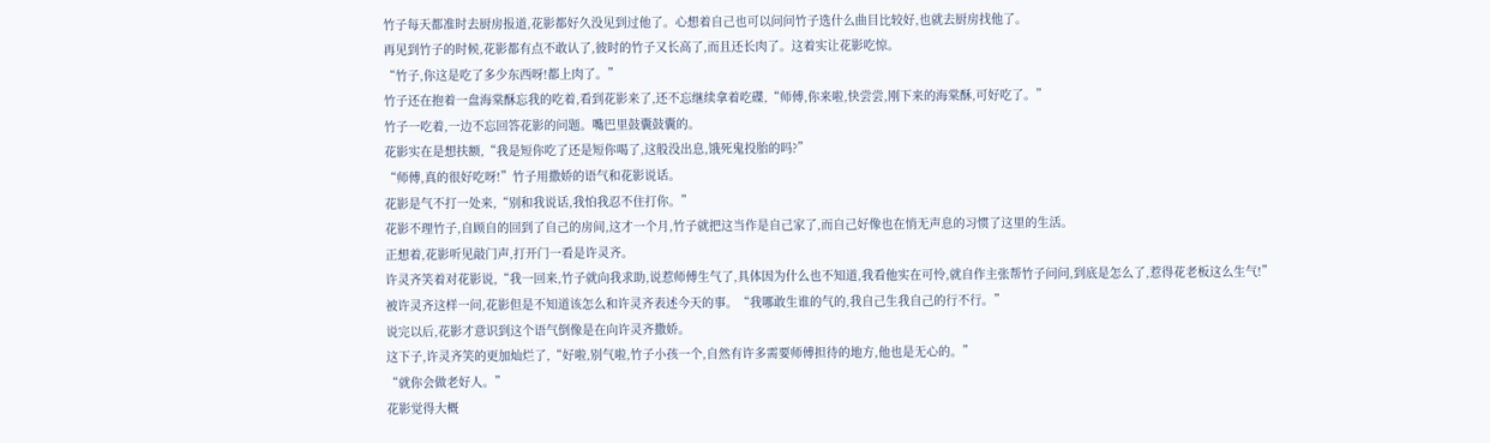竹子每天都准时去厨房报道,花影都好久没见到过他了。心想着自己也可以问问竹子选什么曲目比较好,也就去厨房找他了。
再见到竹子的时候,花影都有点不敢认了,彼时的竹子又长高了,而且还长肉了。这着实让花影吃惊。
“竹子,你这是吃了多少东西呀!都上肉了。”
竹子还在抱着一盘海棠酥忘我的吃着,看到花影来了,还不忘继续拿着吃碟,“师傅,你来啦,快尝尝,刚下来的海棠酥,可好吃了。”
竹子一吃着,一边不忘回答花影的问题。嘴巴里鼓囊鼓囊的。
花影实在是想扶额,“我是短你吃了还是短你喝了,这般没出息,饿死鬼投胎的吗?”
“师傅,真的很好吃呀!”竹子用撒娇的语气和花影说话。
花影是气不打一处来,“别和我说话,我怕我忍不住打你。”
花影不理竹子,自顾自的回到了自己的房间,这才一个月,竹子就把这当作是自己家了,而自己好像也在悄无声息的习惯了这里的生活。
正想着,花影听见敲门声,打开门一看是许灵齐。
许灵齐笑着对花影说,“我一回来,竹子就向我求助,说惹师傅生气了,具体因为什么也不知道,我看他实在可怜,就自作主张帮竹子问问,到底是怎么了,惹得花老板这么生气!”
被许灵齐这样一问,花影但是不知道该怎么和许灵齐表述今天的事。“我哪敢生谁的气的,我自己生我自己的行不行。”
说完以后,花影才意识到这个语气倒像是在向许灵齐撒娇。
这下子,许灵齐笑的更加灿烂了,“好啦,别气啦,竹子小孩一个,自然有许多需要师傅担待的地方,他也是无心的。”
“就你会做老好人。”
花影觉得大概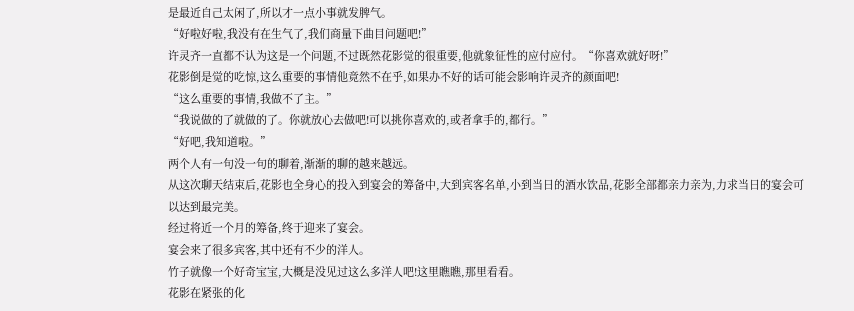是最近自己太闲了,所以才一点小事就发脾气。
“好啦好啦,我没有在生气了,我们商量下曲目问题吧!”
许灵齐一直都不认为这是一个问题,不过既然花影觉的很重要,他就象征性的应付应付。“你喜欢就好呀!”
花影倒是觉的吃惊,这么重要的事情他竟然不在乎,如果办不好的话可能会影响许灵齐的颜面吧!
“这么重要的事情,我做不了主。”
“我说做的了就做的了。你就放心去做吧!可以挑你喜欢的,或者拿手的,都行。”
“好吧,我知道啦。”
两个人有一句没一句的聊着,渐渐的聊的越来越远。
从这次聊天结束后,花影也全身心的投入到宴会的筹备中,大到宾客名单,小到当日的酒水饮品,花影全部都亲力亲为,力求当日的宴会可以达到最完美。
经过将近一个月的筹备,终于迎来了宴会。
宴会来了很多宾客,其中还有不少的洋人。
竹子就像一个好奇宝宝,大概是没见过这么多洋人吧!这里瞧瞧,那里看看。
花影在紧张的化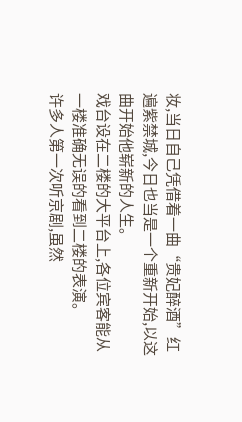妆,当日自己凭借着一曲“贵妃醉酒”红遍紫禁城,今日也当是一个重新开始,以这曲开始他崭新的人生。
戏台设在二楼的大平台上,各位宾客能从一楼准确无误的看到二楼的表演。
许多人第一次听京剧,虽然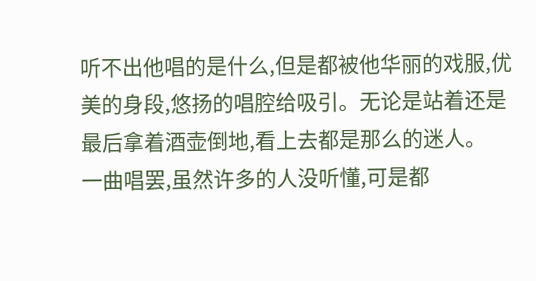听不出他唱的是什么,但是都被他华丽的戏服,优美的身段,悠扬的唱腔给吸引。无论是站着还是最后拿着酒壶倒地,看上去都是那么的迷人。
一曲唱罢,虽然许多的人没听懂,可是都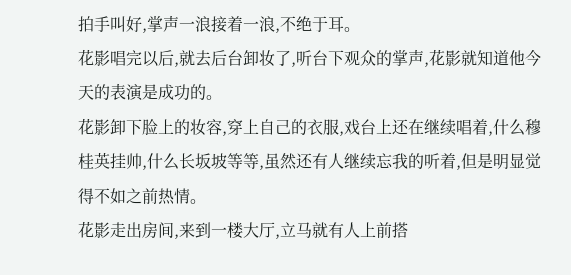拍手叫好,掌声一浪接着一浪,不绝于耳。
花影唱完以后,就去后台卸妆了,听台下观众的掌声,花影就知道他今天的表演是成功的。
花影卸下脸上的妆容,穿上自己的衣服,戏台上还在继续唱着,什么穆桂英挂帅,什么长坂坡等等,虽然还有人继续忘我的听着,但是明显觉得不如之前热情。
花影走出房间,来到一楼大厅,立马就有人上前搭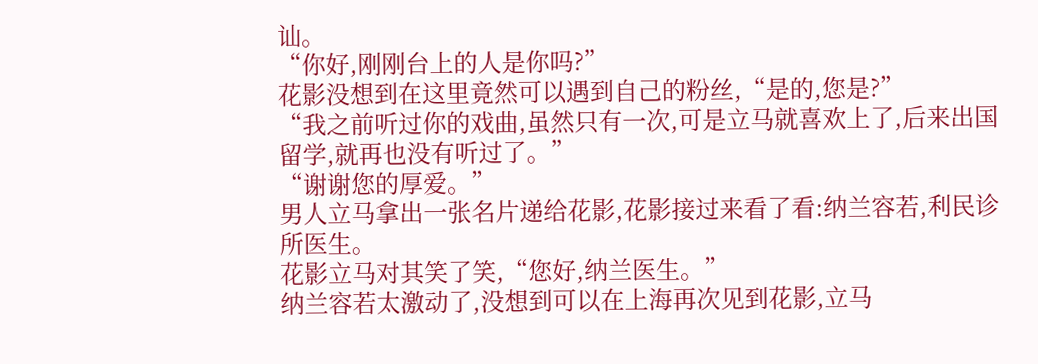讪。
“你好,刚刚台上的人是你吗?”
花影没想到在这里竟然可以遇到自己的粉丝,“是的,您是?”
“我之前听过你的戏曲,虽然只有一次,可是立马就喜欢上了,后来出国留学,就再也没有听过了。”
“谢谢您的厚爱。”
男人立马拿出一张名片递给花影,花影接过来看了看:纳兰容若,利民诊所医生。
花影立马对其笑了笑,“您好,纳兰医生。”
纳兰容若太激动了,没想到可以在上海再次见到花影,立马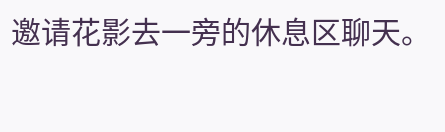邀请花影去一旁的休息区聊天。